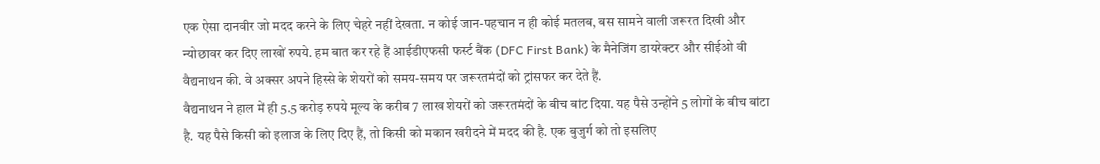एक ऐसा दानवीर जो मदद करने के लिए चेहरे नहीं देखता. न कोई जान-पहचान न ही कोई मतलब, बस सामने वाली जरूरत दिखी और न्योछावर कर दिए लाखों रुपये. हम बात कर रहे हैं आईडीएफसी फर्स्ट बैंक (DFC First Bank) के मैनेजिंग डायरेक्टर और सीईओ वी वैद्यनाथन की. वे अक्सर अपने हिस्से के शेयरों को समय-समय पर जरूरतमंदों को ट्रांसफर कर देते हैं.
वैद्यनाथन ने हाल में ही 5.5 करोड़ रुपये मूल्य के करीब 7 लाख शेयरों को जरूरतमंदों के बीच बांट दिया. यह पैसे उन्होंने 5 लोगों के बीच बांटा है. यह पैसे किसी को इलाज के लिए दिए हैं, तो किसी को मकान खरीदने में मदद की है. एक बुजुर्ग को तो इसलिए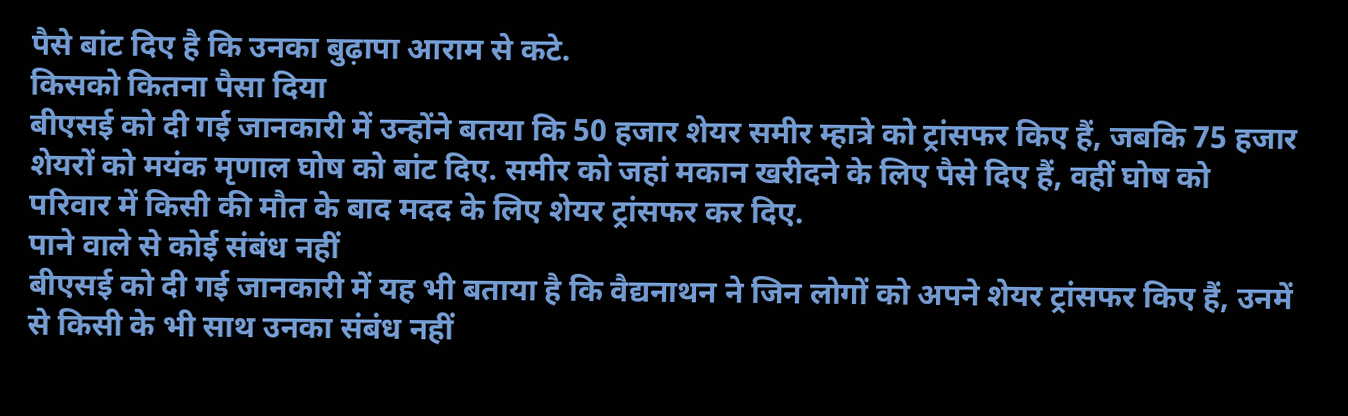पैसे बांट दिए है कि उनका बुढ़ापा आराम से कटे.
किसको कितना पैसा दिया
बीएसई को दी गई जानकारी में उन्होंने बतया कि 50 हजार शेयर समीर म्हात्रे को ट्रांसफर किए हैं, जबकि 75 हजार शेयरों को मयंक मृणाल घोष को बांट दिए. समीर को जहां मकान खरीदने के लिए पैसे दिए हैं, वहीं घोष को परिवार में किसी की मौत के बाद मदद के लिए शेयर ट्रांसफर कर दिए.
पाने वाले से कोई संबंध नहीं
बीएसई को दी गई जानकारी में यह भी बताया है कि वैद्यनाथन ने जिन लोगों को अपने शेयर ट्रांसफर किए हैं, उनमें से किसी के भी साथ उनका संबंध नहीं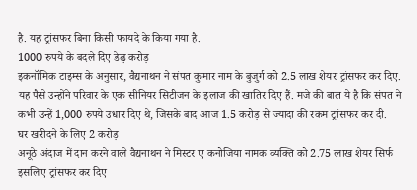है. यह ट्रांसफर बिना किसी फायदे के किया गया है.
1000 रुपये के बदले दिए डेढ़ करोड़
इकनॉमिक टाइम्स के अनुसार, वैद्यनाथन ने संपत कुमार नाम के बुजुर्ग को 2.5 लाख शेयर ट्रांसफर कर दिए. यह पैसे उन्होंने परिवार के एक सीनियर सिटीजन के इलाज की खातिर दिए हैं. मजे की बात ये है कि संपत ने कभी उन्हें 1,000 रुपये उधार दिए थे, जिसके बाद आज 1.5 करोड़ से ज्यादा की रकम ट्रांसफर कर दी.
घर खरीदने के लिए 2 करोड़
अनूठे अंदाज में दान करने वाले वैद्यनाथन ने मिस्टर ए कनोजिया नामक व्यक्ति को 2.75 लाख शेयर सिर्फ इसलिए ट्रांसफर कर दिए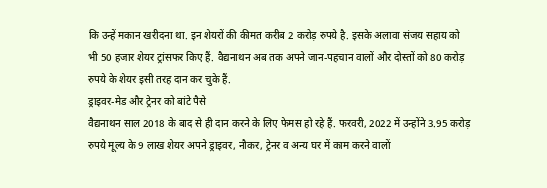कि उन्हें मकान खरीदना था. इन शेयरों की कीमत करीब 2 करोड़ रुपये है. इसके अलावा संजय सहाय को भी 50 हजार शेयर ट्रांसफर किए हैं. वैद्यनाथन अब तक अपने जान-पहचान वालों और दोस्तों को 80 करोड़ रुपये के शेयर इसी तरह दान कर चुके हैं.
ड्राइवर-मेड और ट्रेनर को बांटे पैसे
वैद्यनाथन साल 2018 के बाद से ही दान करने के लिए फेमस हो रहे हैं. फरवरी, 2022 में उन्होंने 3.95 करोड़ रुपये मूल्य के 9 लाख शेयर अपने ड्राइवर, नौकर, ट्रेनर व अन्य घर में काम करने वालों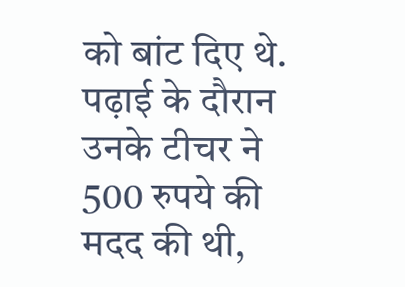को बांट दिए थे. पढ़ाई के दौरान उनके टीचर ने 500 रुपये की मदद की थी,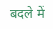बदले में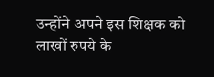उन्होंने अपने इस शिक्षक को लाखों रुपये के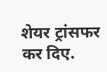शेयर ट्रांसफर कर दिए.